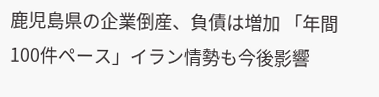鹿児島県の企業倒産、負債は増加 「年間100件ペース」イラン情勢も今後影響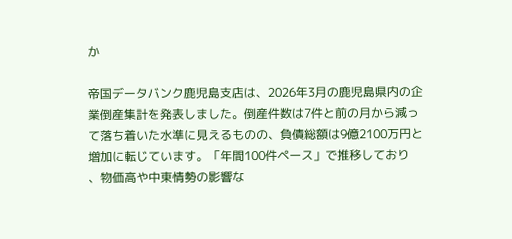か

帝国データバンク鹿児島支店は、2026年3月の鹿児島県内の企業倒産集計を発表しました。倒産件数は7件と前の月から減って落ち着いた水準に見えるものの、負債総額は9億2100万円と増加に転じています。「年間100件ペース」で推移しており 、物価高や中東情勢の影響な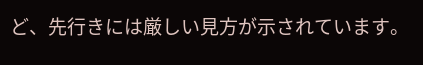ど、先行きには厳しい見方が示されています。